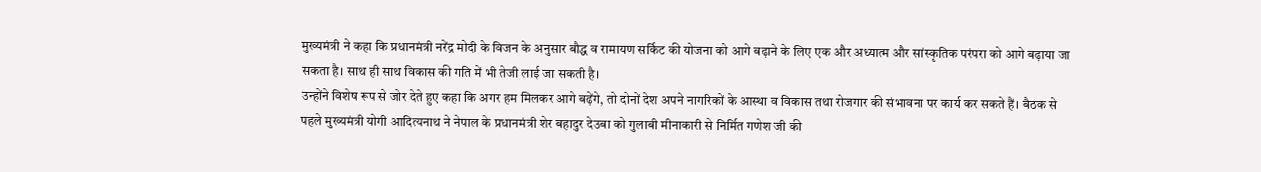मुख्यमंत्री ने कहा कि प्रधानमंत्री नरेंद्र मोदी के विजन के अनुसार बौद्ध व रामायण सर्किट की योजना को आगे बढ़ाने के लिए एक और अध्यात्म और सांस्कृतिक परंपरा को आगे बढ़ाया जा सकता है। साथ ही साथ विकास की गति में भी तेजी लाई जा सकती है।
उन्होंने विशेष रूप से जोर देते हुए कहा कि अगर हम मिलकर आगे बढ़ेंगे, तो दोनों देश अपने नागरिकों के आस्था व विकास तथा रोजगार की संभावना पर कार्य कर सकते हैं। बैठक से पहले मुख्यमंत्री योगी आदित्यनाथ ने नेपाल के प्रधानमंत्री शेर बहादुर देउबा को गुलाबी मीनाकारी से निर्मित गणेश जी की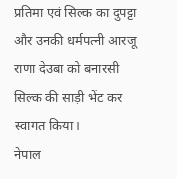प्रतिमा एवं सिल्क का दुपट्टा और उनकी धर्मपत्नी आरजू राणा देउबा को बनारसी सिल्क की साड़ी भेंट कर स्वागत किया।
नेपाल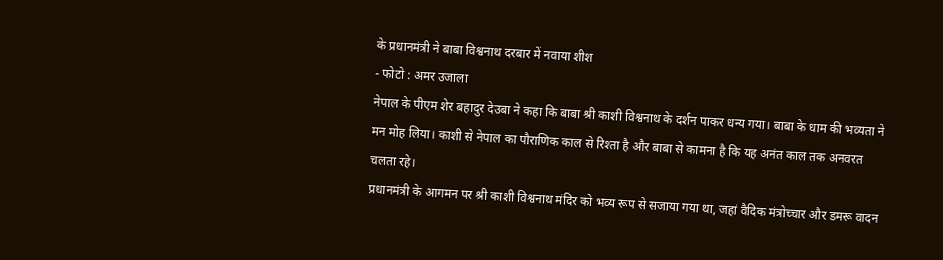के प्रधानमंत्री ने बाबा विश्वनाथ दरबार में नवाया शीश
- फोटो : अमर उजाला
नेपाल के पीएम शेर बहादुर देउबा ने कहा कि बाबा श्री काशी विश्वनाथ के दर्शन पाकर धन्य गया। बाबा के धाम की भव्यता ने मन मोह लिया। काशी से नेपाल का पौराणिक काल से रिश्ता है और बाबा से कामना है कि यह अनंत काल तक अनवरत चलता रहे।
प्रधानमंत्री के आगमन पर श्री काशी विश्वनाथ मंदिर को भव्य रूप से सजाया गया था, जहां वैदिक मंत्रोच्चार और डमरू वादन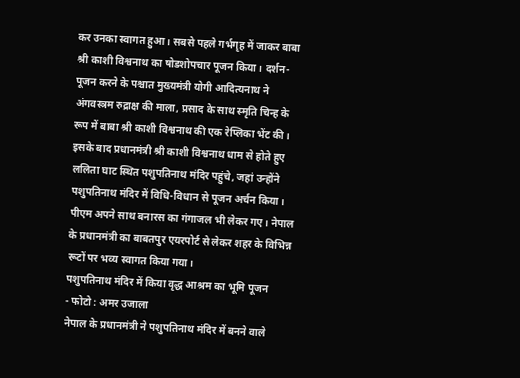कर उनका स्वागत हुआ। सबसे पहले गर्भगृह में जाकर बाबा श्री काशी विश्वनाथ का षोडशोपचार पूजन किया। दर्शन-पूजन करने के पश्चात मुख्यमंत्री योगी आदित्यनाथ ने अंगवस्त्रम रुद्राक्ष की माला, प्रसाद के साथ स्मृति चिन्ह के रूप में बाबा श्री काशी विश्वनाथ की एक रेप्लिका भेंट की।
इसके बाद प्रधानमंत्री श्री काशी विश्वनाथ धाम से होते हुए ललिता घाट स्थित पशुपतिनाथ मंदिर पहुंचे, जहां उन्होंने पशुपतिनाथ मंदिर में विधि-विधान से पूजन अर्चन किया। पीएम अपने साथ बनारस का गंगाजल भी लेकर गए। नेपाल के प्रधानमंत्री का बाबतपुर एयरपोर्ट से लेकर शहर के विभिन्न रूटों पर भव्य स्वागत किया गया।
पशुपतिनाथ मंदिर में किया वृद्ध आश्रम का भूमि पूजन
- फोटो : अमर उजाला
नेपाल के प्रधानमंत्री ने पशुपतिनाथ मंदिर में बनने वाले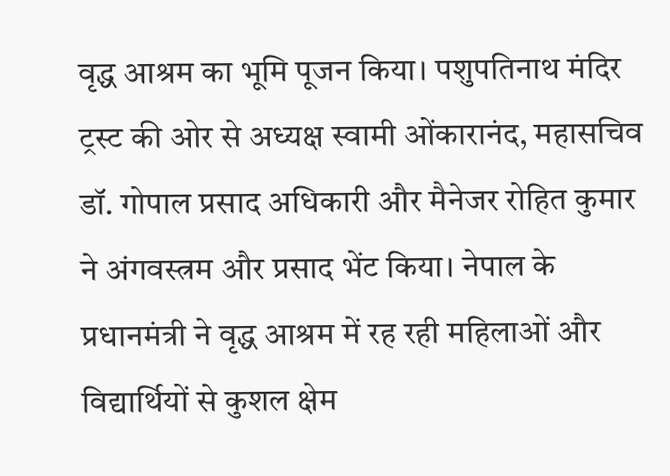वृद्ध आश्रम का भूमि पूजन किया। पशुपतिनाथ मंदिर ट्रस्ट की ओर से अध्यक्ष स्वामी ओंकारानंद, महासचिव डॉ. गोपाल प्रसाद अधिकारी और मैनेजर रोहित कुमार ने अंगवस्त्रम और प्रसाद भेंट किया। नेपाल के प्रधानमंत्री ने वृद्ध आश्रम में रह रही महिलाओं और विद्यार्थियों से कुशल क्षेम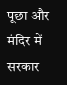पूछा और मंदिर में सरकार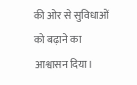की ओर से सुविधाओं को बढ़ाने का आश्वासन दिया।